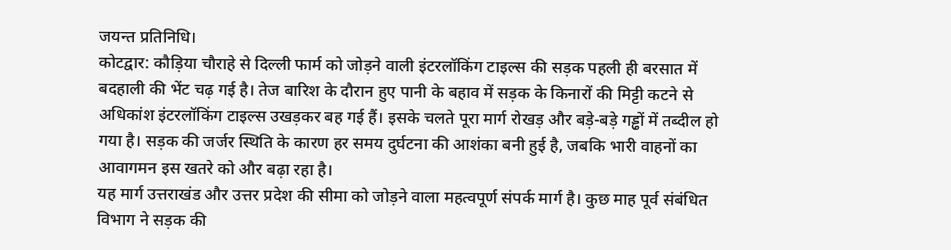जयन्त प्रतिनिधि।
कोटद्वार: कौड़िया चौराहे से दिल्ली फार्म को जोड़ने वाली इंटरलॉकिंग टाइल्स की सड़क पहली ही बरसात में बदहाली की भेंट चढ़ गई है। तेज बारिश के दौरान हुए पानी के बहाव में सड़क के किनारों की मिट्टी कटने से अधिकांश इंटरलॉकिंग टाइल्स उखड़कर बह गई हैं। इसके चलते पूरा मार्ग रोखड़ और बड़े-बड़े गड्ढों में तब्दील हो गया है। सड़क की जर्जर स्थिति के कारण हर समय दुर्घटना की आशंका बनी हुई है, जबकि भारी वाहनों का आवागमन इस खतरे को और बढ़ा रहा है।
यह मार्ग उत्तराखंड और उत्तर प्रदेश की सीमा को जोड़ने वाला महत्वपूर्ण संपर्क मार्ग है। कुछ माह पूर्व संबंधित विभाग ने सड़क की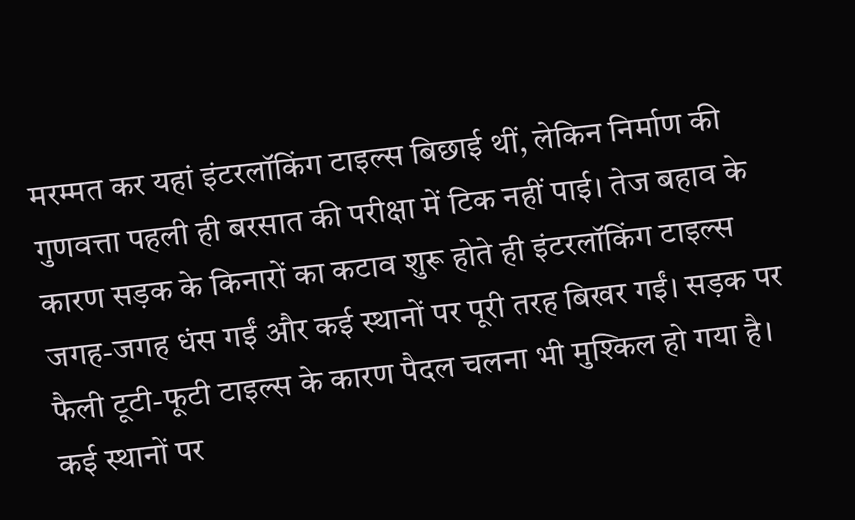मरम्मत कर यहां इंटरलॉकिंग टाइल्स बिछाई थीं, लेकिन निर्माण की गुणवत्ता पहली ही बरसात की परीक्षा में टिक नहीं पाई। तेज बहाव के कारण सड़क के किनारों का कटाव शुरू होते ही इंटरलॉकिंग टाइल्स जगह-जगह धंस गईं और कई स्थानों पर पूरी तरह बिखर गईं। सड़क पर फैली टूटी-फूटी टाइल्स के कारण पैदल चलना भी मुश्किल हो गया है। कई स्थानों पर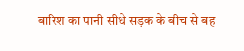बारिश का पानी सीधे सड़क के बीच से बह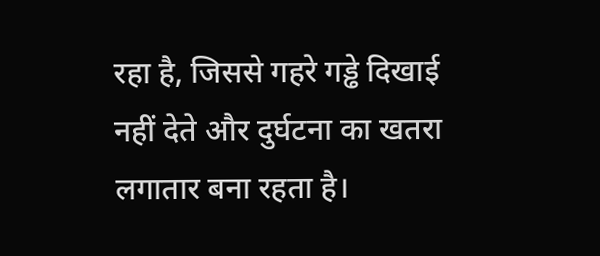रहा है, जिससे गहरे गड्ढे दिखाई नहीं देते और दुर्घटना का खतरा लगातार बना रहता है।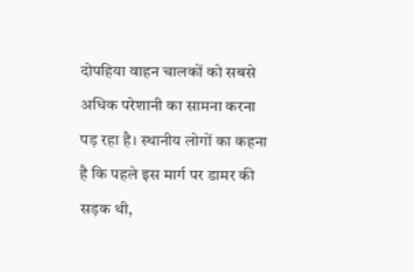दोपहिया वाहन चालकों को सबसे अधिक परेशानी का सामना करना पड़ रहा है। स्थानीय लोगों का कहना है कि पहले इस मार्ग पर डामर की सड़क थी,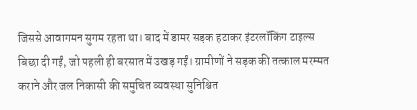जिससे आवागमन सुगम रहता था। बाद में डामर सड़क हटाकर इंटरलॉकिंग टाइल्स बिछा दी गईं, जो पहली ही बरसात में उखड़ गईं। ग्रामीणों ने सड़क की तत्काल मरम्मत कराने और जल निकासी की समुचित व्यवस्था सुनिश्चित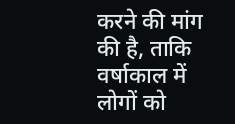करने की मांग की है, ताकि वर्षाकाल में लोगों को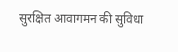सुरक्षित आवागमन की सुविधा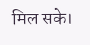मिल सके।